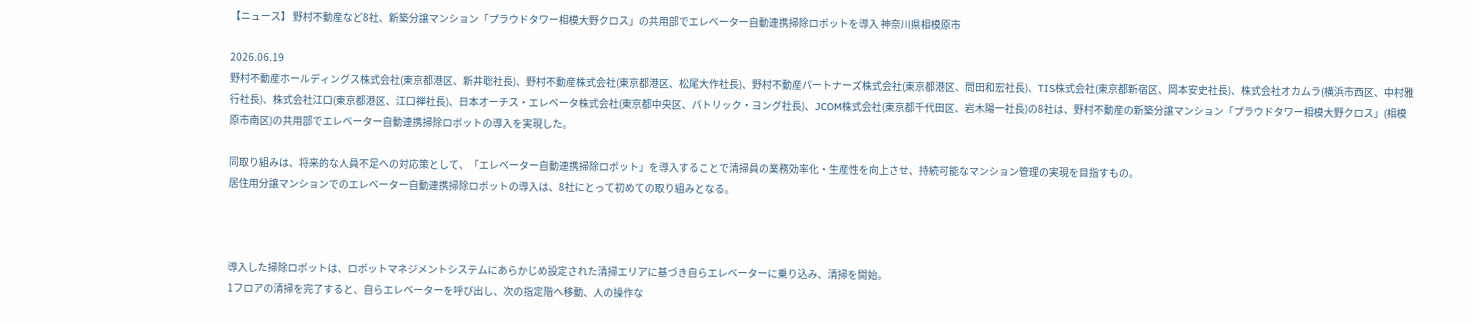【ニュース】 野村不動産など8社、新築分譲マンション「プラウドタワー相模大野クロス」の共用部でエレベーター自動連携掃除ロボットを導入 神奈川県相模原市

2026.06.19
野村不動産ホールディングス株式会社(東京都港区、新井聡社長)、野村不動産株式会社(東京都港区、松尾大作社長)、野村不動産パートナーズ株式会社(東京都港区、問田和宏社長)、TIS株式会社(東京都新宿区、岡本安史社長)、株式会社オカムラ(横浜市西区、中村雅行社長)、株式会社江口(東京都港区、江口禅社長)、日本オーチス・エレベータ株式会社(東京都中央区、パトリック・ヨング社長)、JCOM株式会社(東京都千代田区、岩木陽一社長)の8社は、野村不動産の新築分譲マンション「プラウドタワー相模大野クロス」(相模原市南区)の共用部でエレベーター自動連携掃除ロボットの導入を実現した。

同取り組みは、将来的な人員不足への対応策として、「エレベーター自動連携掃除ロボット」を導入することで清掃員の業務効率化・生産性を向上させ、持続可能なマンション管理の実現を目指すもの。
居住用分譲マンションでのエレベーター自動連携掃除ロボットの導入は、8社にとって初めての取り組みとなる。



導入した掃除ロボットは、ロボットマネジメントシステムにあらかじめ設定された清掃エリアに基づき自らエレベーターに乗り込み、清掃を開始。
1フロアの清掃を完了すると、自らエレベーターを呼び出し、次の指定階へ移動、人の操作な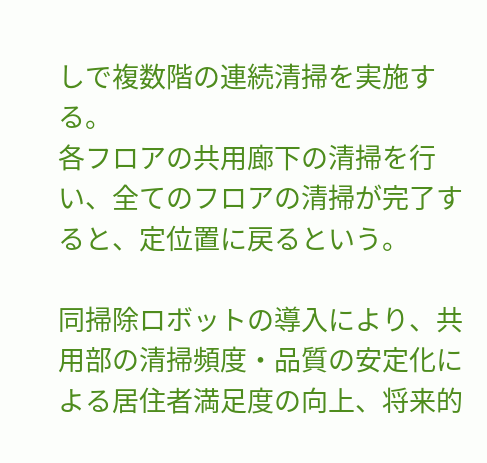しで複数階の連続清掃を実施する。
各フロアの共用廊下の清掃を行い、全てのフロアの清掃が完了すると、定位置に戻るという。

同掃除ロボットの導入により、共用部の清掃頻度・品質の安定化による居住者満足度の向上、将来的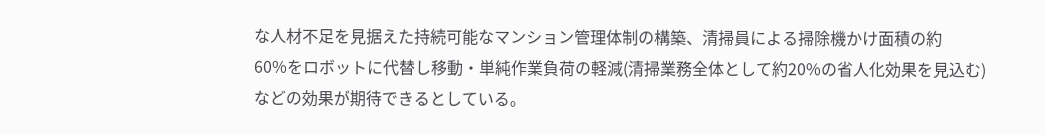な人材不足を見据えた持続可能なマンション管理体制の構築、清掃員による掃除機かけ面積の約
60%をロボットに代替し移動・単純作業負荷の軽減(清掃業務全体として約20%の省人化効果を見込む)などの効果が期待できるとしている。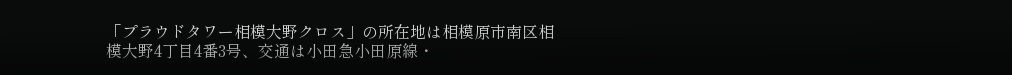「プラウドタワー相模大野クロス」の所在地は相模原市南区相模大野4丁目4番3号、交通は小田急小田原線・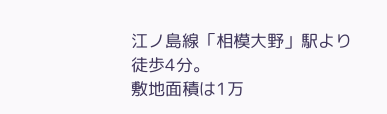江ノ島線「相模大野」駅より徒歩4分。
敷地面積は1万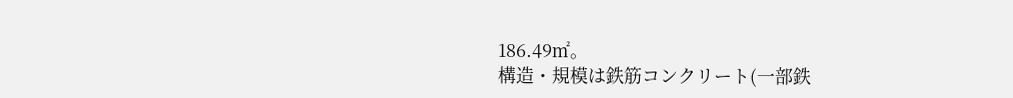186.49㎡。
構造・規模は鉄筋コンクリート(一部鉄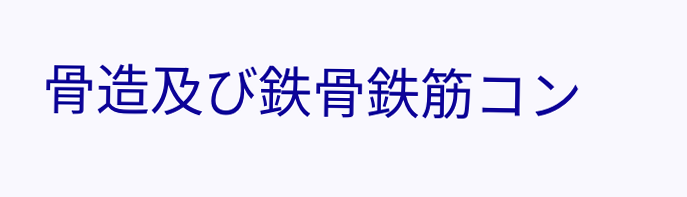骨造及び鉄骨鉄筋コン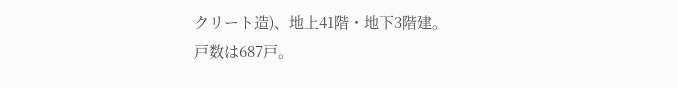クリート造)、地上41階・地下3階建。
戸数は687戸。